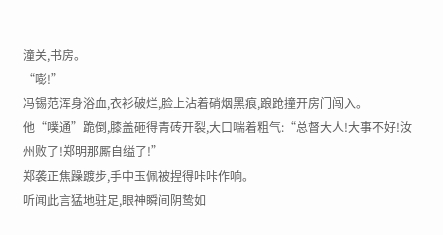潼关,书房。
“嘭!”
冯锡范浑身浴血,衣衫破烂,脸上沾着硝烟黑痕,踉跄撞开房门闯入。
他“噗通”跪倒,膝盖砸得青砖开裂,大口喘着粗气:“总督大人!大事不好!汝州败了!郑明那厮自缢了!”
郑袭正焦躁踱步,手中玉佩被捏得咔咔作响。
听闻此言猛地驻足,眼神瞬间阴鸷如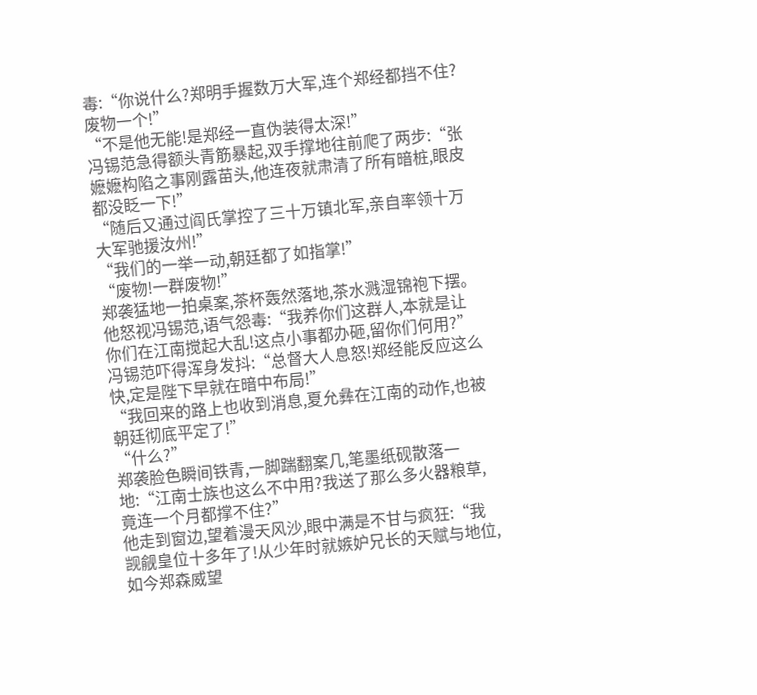毒:“你说什么?郑明手握数万大军,连个郑经都挡不住?废物一个!”
“不是他无能!是郑经一直伪装得太深!”
冯锡范急得额头青筋暴起,双手撑地往前爬了两步:“张嬷嬷构陷之事刚露苗头,他连夜就肃清了所有暗桩,眼皮都没眨一下!”
“随后又通过阎氏掌控了三十万镇北军,亲自率领十万大军驰援汝州!”
“我们的一举一动,朝廷都了如指掌!”
“废物!一群废物!”
郑袭猛地一拍桌案,茶杯轰然落地,茶水溅湿锦袍下摆。
他怒视冯锡范,语气怨毒:“我养你们这群人,本就是让你们在江南搅起大乱!这点小事都办砸,留你们何用?”
冯锡范吓得浑身发抖:“总督大人息怒!郑经能反应这么快,定是陛下早就在暗中布局!”
“我回来的路上也收到消息,夏允彝在江南的动作,也被朝廷彻底平定了!”
“什么?”
郑袭脸色瞬间铁青,一脚踹翻案几,笔墨纸砚散落一地:“江南士族也这么不中用?我送了那么多火器粮草,竟连一个月都撑不住?”
他走到窗边,望着漫天风沙,眼中满是不甘与疯狂:“我觊觎皇位十多年了!从少年时就嫉妒兄长的天赋与地位,如今郑森威望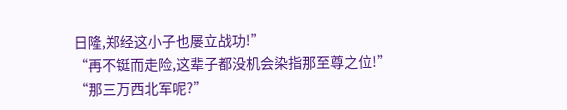日隆,郑经这小子也屡立战功!”
“再不铤而走险,这辈子都没机会染指那至尊之位!”
“那三万西北军呢?”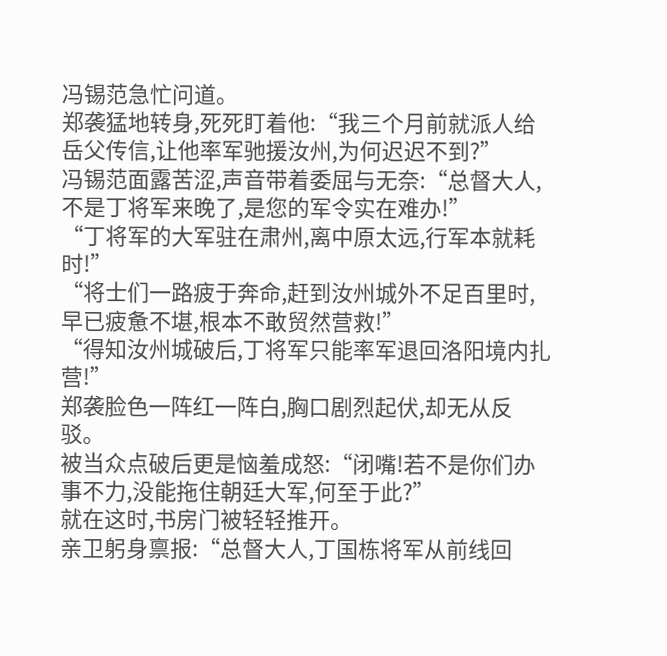冯锡范急忙问道。
郑袭猛地转身,死死盯着他:“我三个月前就派人给岳父传信,让他率军驰援汝州,为何迟迟不到?”
冯锡范面露苦涩,声音带着委屈与无奈:“总督大人,不是丁将军来晚了,是您的军令实在难办!”
“丁将军的大军驻在肃州,离中原太远,行军本就耗时!”
“将士们一路疲于奔命,赶到汝州城外不足百里时,早已疲惫不堪,根本不敢贸然营救!”
“得知汝州城破后,丁将军只能率军退回洛阳境内扎营!”
郑袭脸色一阵红一阵白,胸口剧烈起伏,却无从反驳。
被当众点破后更是恼羞成怒:“闭嘴!若不是你们办事不力,没能拖住朝廷大军,何至于此?”
就在这时,书房门被轻轻推开。
亲卫躬身禀报:“总督大人,丁国栋将军从前线回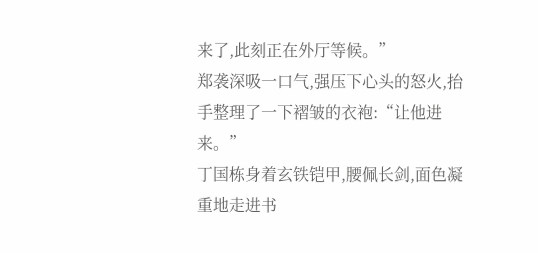来了,此刻正在外厅等候。”
郑袭深吸一口气,强压下心头的怒火,抬手整理了一下褶皱的衣袍:“让他进来。”
丁国栋身着玄铁铠甲,腰佩长剑,面色凝重地走进书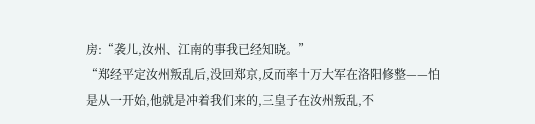房:“袭儿,汝州、江南的事我已经知晓。”
“郑经平定汝州叛乱后,没回郑京,反而率十万大军在洛阳修整——怕是从一开始,他就是冲着我们来的,三皇子在汝州叛乱,不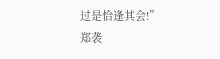过是恰逢其会!”
郑袭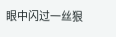眼中闪过一丝狠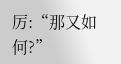厉:“那又如何?”